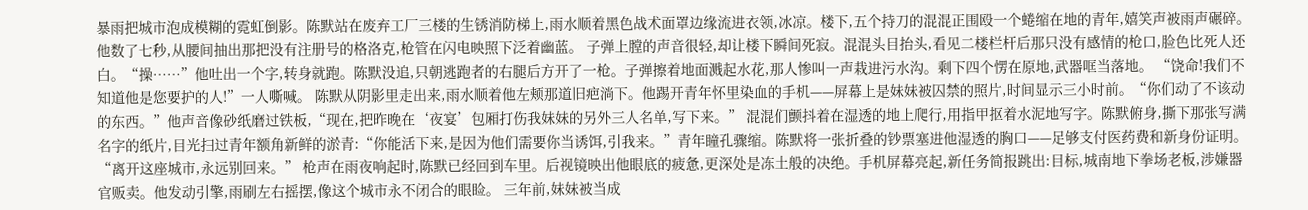暴雨把城市泡成模糊的霓虹倒影。陈默站在废弃工厂三楼的生锈消防梯上,雨水顺着黑色战术面罩边缘流进衣领,冰凉。楼下,五个持刀的混混正围殴一个蜷缩在地的青年,嬉笑声被雨声碾碎。他数了七秒,从腰间抽出那把没有注册号的格洛克,枪管在闪电映照下泛着幽蓝。 子弹上膛的声音很轻,却让楼下瞬间死寂。混混头目抬头,看见二楼栏杆后那只没有感情的枪口,脸色比死人还白。“操……”他吐出一个字,转身就跑。陈默没追,只朝逃跑者的右腿后方开了一枪。子弹擦着地面溅起水花,那人惨叫一声栽进污水沟。剩下四个愣在原地,武器哐当落地。 “饶命!我们不知道他是您要护的人!”一人嘶喊。 陈默从阴影里走出来,雨水顺着他左颊那道旧疤淌下。他踢开青年怀里染血的手机——屏幕上是妹妹被囚禁的照片,时间显示三小时前。“你们动了不该动的东西。”他声音像砂纸磨过铁板,“现在,把昨晚在‘夜宴’包厢打伤我妹妹的另外三人名单,写下来。” 混混们颤抖着在湿透的地上爬行,用指甲抠着水泥地写字。陈默俯身,撕下那张写满名字的纸片,目光扫过青年额角新鲜的淤青:“你能活下来,是因为他们需要你当诱饵,引我来。”青年瞳孔骤缩。陈默将一张折叠的钞票塞进他湿透的胸口——足够支付医药费和新身份证明。“离开这座城市,永远别回来。” 枪声在雨夜响起时,陈默已经回到车里。后视镜映出他眼底的疲惫,更深处是冻土般的决绝。手机屏幕亮起,新任务简报跳出:目标,城南地下拳场老板,涉嫌器官贩卖。他发动引擎,雨刷左右摇摆,像这个城市永不闭合的眼睑。 三年前,妹妹被当成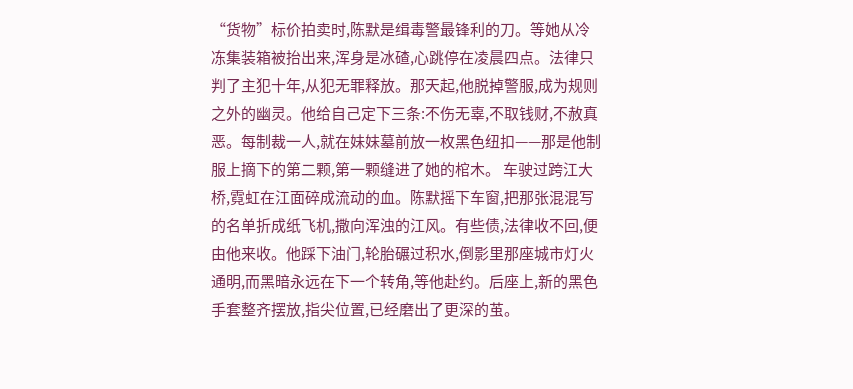“货物”标价拍卖时,陈默是缉毒警最锋利的刀。等她从冷冻集装箱被抬出来,浑身是冰碴,心跳停在凌晨四点。法律只判了主犯十年,从犯无罪释放。那天起,他脱掉警服,成为规则之外的幽灵。他给自己定下三条:不伤无辜,不取钱财,不赦真恶。每制裁一人,就在妹妹墓前放一枚黑色纽扣——那是他制服上摘下的第二颗,第一颗缝进了她的棺木。 车驶过跨江大桥,霓虹在江面碎成流动的血。陈默摇下车窗,把那张混混写的名单折成纸飞机,撒向浑浊的江风。有些债,法律收不回,便由他来收。他踩下油门,轮胎碾过积水,倒影里那座城市灯火通明,而黑暗永远在下一个转角,等他赴约。后座上,新的黑色手套整齐摆放,指尖位置,已经磨出了更深的茧。